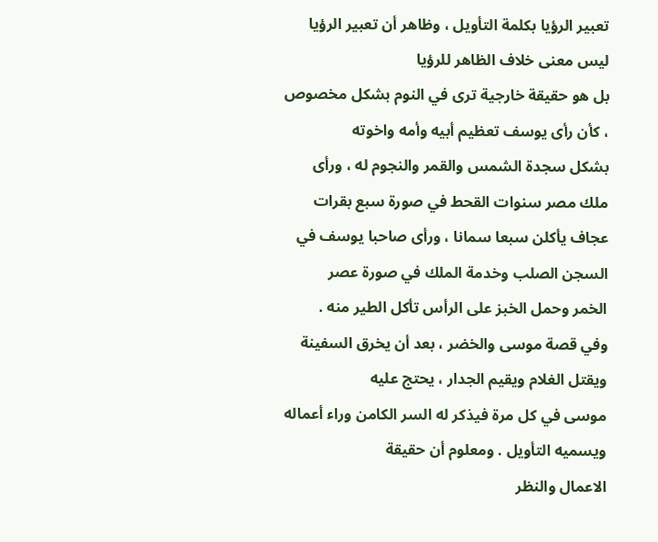تعبير الرؤيا بكلمة التأويل ، وظاهر أن تعبير الرؤيا ليس معنى خلاف الظاهر للرؤيا
بل هو حقيقة خارجية ترى في النوم بشكل مخصوص ، كأن رأى يوسف تعظيم أبيه وأمه واخوته
بشكل سجدة الشمس والقمر والنجوم له ، ورأى ملك مصر سنوات القحط في صورة سبع بقرات
عجاف يأكلن سبعا سمانا ، ورأى صاحبا يوسف في السجن الصلب وخدمة الملك في صورة عصر
الخمر وحمل الخبز على الرأس تأكل الطير منه .
وفي قصة موسى والخضر ، بعد أن يخرق السفينة ويقتل الغلام ويقيم الجدار ، يحتج عليه
موسى في كل مرة فيذكر له السر الكامن وراء أعماله ويسميه التأويل . ومعلوم أن حقيقة
الاعمال والنظر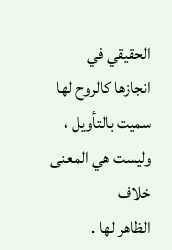الحقيقي في انجازها كالروح لها سميت بالتأويل ، وليست هي المعنى خلاف
الظاهر لها .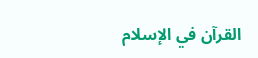القرآن في الإسلام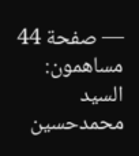— صفحة 44
مساهمون: السيد محمدحسين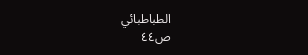الطباطبائي
ص٤٤